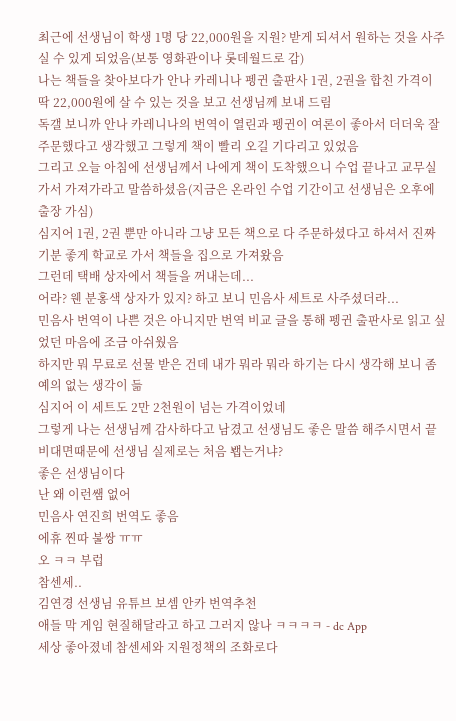최근에 선생님이 학생 1명 당 22,000원을 지원? 받게 되셔서 원하는 것을 사주실 수 있게 되었음(보통 영화관이나 롯데월드로 감)
나는 책들을 찾아보다가 안나 카레니나 펭귄 출판사 1권, 2권을 합친 가격이 딱 22,000원에 살 수 있는 것을 보고 선생님께 보내 드림
독갤 보니까 안나 카레니나의 번역이 열린과 펭귄이 여론이 좋아서 더더욱 잘 주문했다고 생각했고 그렇게 책이 빨리 오길 기다리고 있었음
그리고 오늘 아침에 선생님께서 나에게 책이 도착했으니 수업 끝나고 교무실 가서 가져가라고 말씀하셨음(지금은 온라인 수업 기간이고 선생님은 오후에 출장 가심)
심지어 1권, 2권 뿐만 아니라 그냥 모든 책으로 다 주문하셨다고 하셔서 진짜 기분 좋게 학교로 가서 책들을 집으로 가져왔음
그런데 택배 상자에서 책들을 꺼내는데...
어라? 웬 분홍색 상자가 있지? 하고 보니 민음사 세트로 사주셨더라...
민음사 번역이 나쁜 것은 아니지만 번역 비교 글을 통해 펭귄 출판사로 읽고 싶었던 마음에 조금 아쉬웠음
하지만 뭐 무료로 선물 받은 건데 내가 뭐라 뭐라 하기는 다시 생각해 보니 좀 예의 없는 생각이 듦
심지어 이 세트도 2만 2천원이 넘는 가격이었네
그렇게 나는 선생님께 감사하다고 남겼고 선생님도 좋은 말씀 해주시면서 끝
비대면때문에 선생님 실제로는 처음 봽는거냐?
좋은 선생님이다
난 왜 이런쌤 없어
민음사 연진희 번역도 좋음
에휴 찐따 불쌍 ㅠㅠ
오 ㅋㅋ 부럽
참센세..
김연경 선생님 유튜브 보셈 안카 번역추천
애들 막 게임 현질해달라고 하고 그러지 않나 ㅋㅋㅋㅋ - dc App
세상 좋아졌네 참센세와 지원정책의 조화로다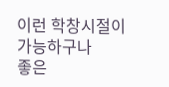이런 학창시절이 가능하구나
좋은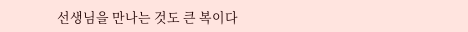선생님을 만나는 것도 큰 복이다